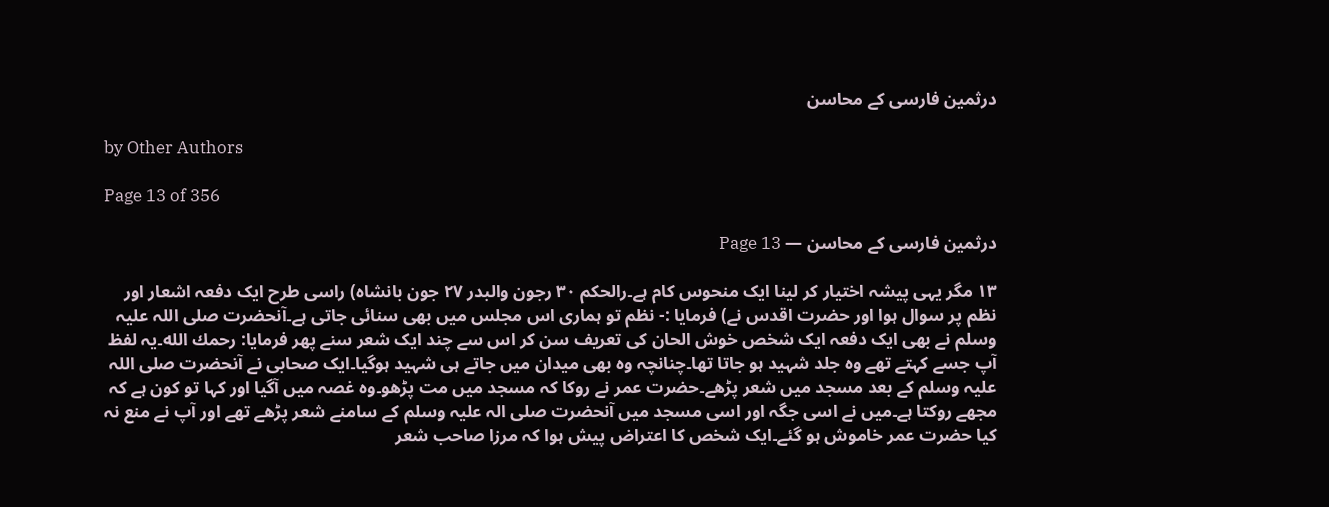درثمین فارسی کے محاسن

by Other Authors

Page 13 of 356

درثمین فارسی کے محاسن — Page 13

۱۳ مگر یہی پیشہ اختیار کر لینا ایک منحوس کام ہے۔رالحکم ۳۰ رجون والبدر ۲۷ جون بانشاه) راسی طرح ایک دفعہ اشعار اور نظم پر سوال ہوا اور حضرت اقدس نے) فرمایا :- نظم تو ہماری اس مجلس میں بھی سنائی جاتی ہے۔آنحضرت صلی اللہ علیہ وسلم نے بھی ایک دفعہ ایک شخص خوش الحان کی تعریف سن کر اس سے چند ایک شعر سنے پھر فرمایا: رحمك الله۔یہ لفظ آپ جسے کہتے تھے وہ جلد شہید ہو جاتا تھا۔چنانچہ وہ بھی میدان میں جاتے ہی شہید ہوگیا۔ایک صحابی نے آنحضرت صلی اللہ علیہ وسلم کے بعد مسجد میں شعر پڑھے۔حضرت عمر نے روکا کہ مسجد میں مت پڑھو۔وہ غصہ میں آگیا اور کہا تو کون ہے کہ مجھے روکتا ہے۔میں نے اسی جگہ اور اسی مسجد میں آنحضرت صلی الہ علیہ وسلم کے سامنے شعر پڑھے تھے اور آپ نے منع نہ کیا حضرت عمر خاموش ہو گئے۔ایک شخص کا اعتراض پیش ہوا کہ مرزا صاحب شعر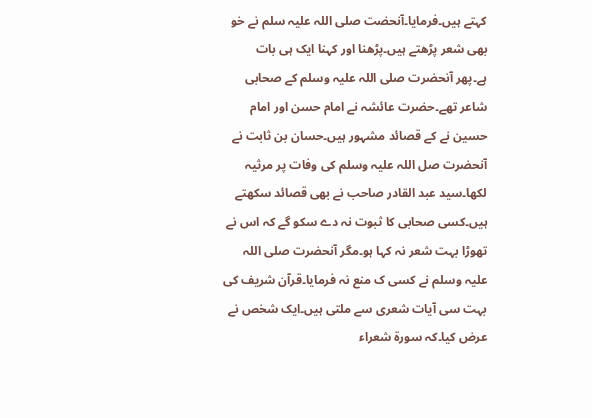کہتے ہیں۔فرمایا۔آنحضت صلی اللہ علیہ سلم نے خو بھی شعر پڑھتے ہیں۔پڑھنا اور کہنا ایک ہی بات ہے۔پھر آنحضرت صلی اللہ علیہ وسلم کے صحابی شاعر تھے۔حضرت عائشہ نے امام حسن اور امام حسین نے کے قصائد مشہور ہیں۔حسان بن ثابت نے آنحضرت صل اللہ علیہ وسلم کی وفات پر مرثیہ لکھا۔سید عبد القادر صاحب نے بھی قصائد سکھتے ہیں۔کسی صحابی کا ثبوت نہ دے سکو گے کہ اس نے تھوڑا بہت شعر نہ کہا ہو۔مگر آنحضرت صلی اللہ علیہ وسلم نے کسی ک منع نہ فرمایا۔قرآن شریف کی بہت سی آیات شعری سے ملتی ہیں۔ایک شخص نے عرض کیا۔کہ سورۃ شعراء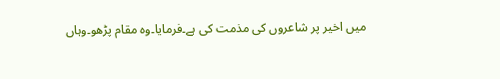میں اخیر پر شاعروں کی مذمت کی ہے۔فرمایا۔وہ مقام پڑھو۔وہاں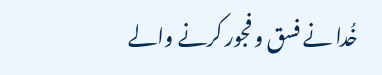خُدا نے فسق و فجور کرنے والے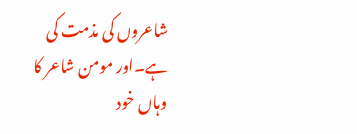شاعروں کی مذمت کی ہے۔اور مومن شاعر کا وہاں خود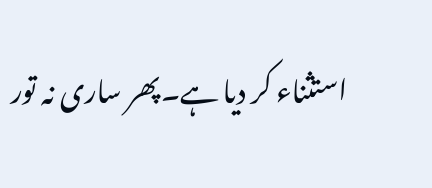استثناء کر دیا ہے۔پھر ساری نہ تور